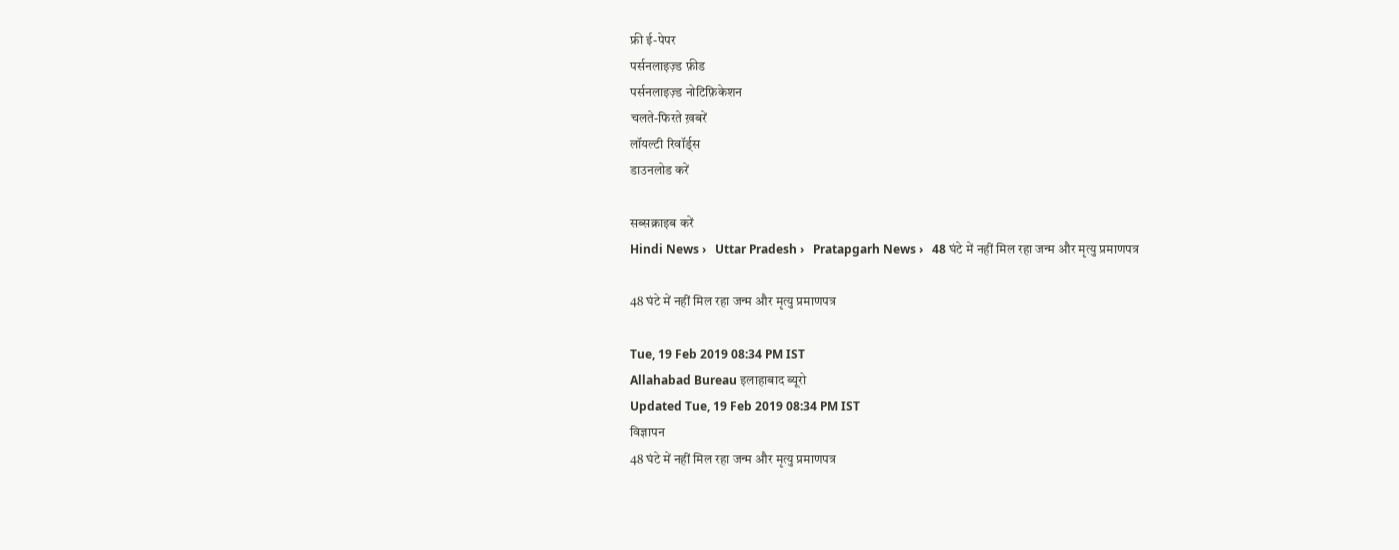फ्री ई-पेपर
पर्सनलाइज़्ड फ़ीड
पर्सनलाइज़्ड नोटिफ़िकेशन
चलते-फिरते ख़बरें
लॉयल्टी रिवॉर्ड्स
डाउनलोड करें

सब्सक्राइब करें
Hindi News ›   Uttar Pradesh ›   Pratapgarh News ›   48 घंटे में नहीं मिल रहा जन्म और मृत्यु प्रमाणपत्र

48 घंटे में नहीं मिल रहा जन्म और मृत्यु प्रमाणपत्र

Tue, 19 Feb 2019 08:34 PM IST
Allahabad Bureau इलाहाबाद ब्यूरो
Updated Tue, 19 Feb 2019 08:34 PM IST
विज्ञापन
48 घंटे में नहीं मिल रहा जन्म और मृत्यु प्रमाणपत्र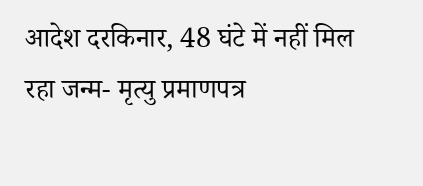आदेश दरकिनार, 48 घंटे में नहीं मिल रहा जन्म- मृत्यु प्रमाणपत्र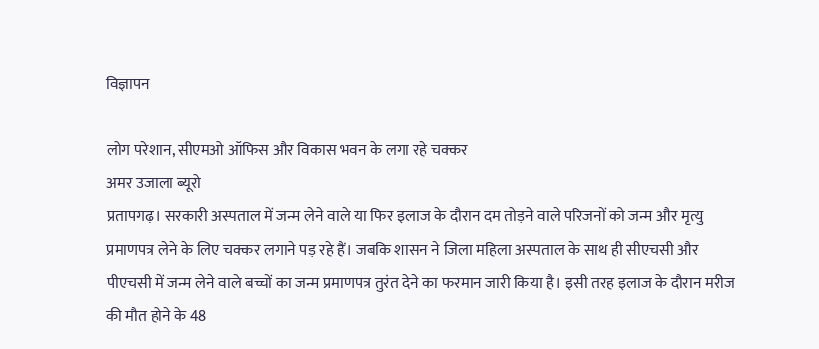विज्ञापन

लोग परेशान, सीएमओ ऑफिस और विकास भवन के लगा रहे चक्कर
अमर उजाला ब्यूरो
प्रतापगढ़। सरकारी अस्पताल में जन्म लेने वाले या फिर इलाज के दौरान दम तोड़ने वाले परिजनों को जन्म और मृत्यु प्रमाणपत्र लेने के लिए चक्कर लगाने पड़ रहे हैं। जबकि शासन ने जिला महिला अस्पताल के साथ ही सीएचसी और पीएचसी में जन्म लेने वाले बच्चों का जन्म प्रमाणपत्र तुरंत देने का फरमान जारी किया है। इसी तरह इलाज के दौरान मरीज की मौत होने के 48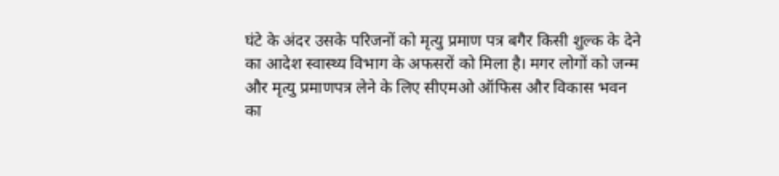घंटे के अंदर उसके परिजनों को मृत्यु प्रमाण पत्र बगैर किसी शुल्क के देने का आदेश स्वास्थ्य विभाग के अफसरों को मिला है। मगर लोगों को जन्म और मृत्यु प्रमाणपत्र लेने के लिए सीएमओ ऑफिस और विकास भवन का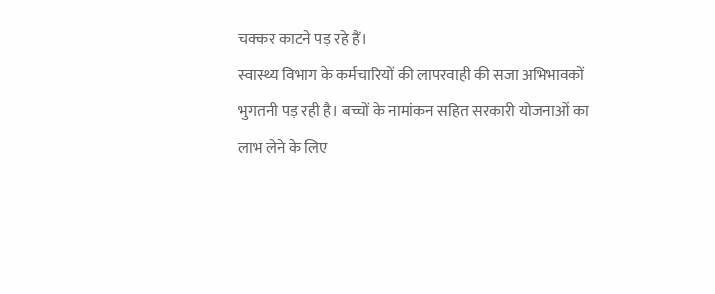चक्कर काटने पड़ रहे हैं।
स्वास्थ्य विभाग के कर्मचारियों की लापरवाही की सजा अभिभावकों भुगतनी पड़ रही है। बच्चों के नामांकन सहित सरकारी योजनाओं का लाभ लेने के लिए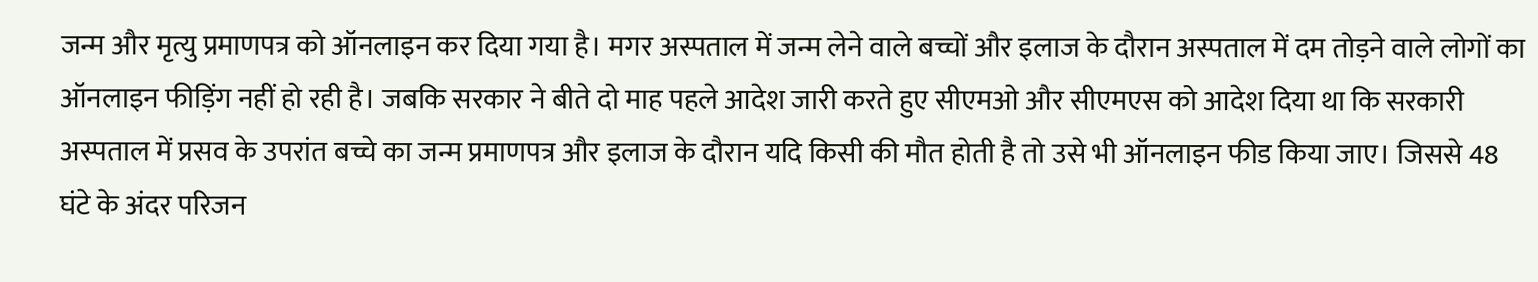जन्म और मृत्यु प्रमाणपत्र को ऑनलाइन कर दिया गया है। मगर अस्पताल में जन्म लेने वाले बच्चों और इलाज के दौरान अस्पताल में दम तोड़ने वाले लोगों का ऑनलाइन फीड़िंग नहीं हो रही है। जबकि सरकार ने बीते दो माह पहले आदेश जारी करते हुए सीएमओ और सीएमएस को आदेश दिया था कि सरकारी अस्पताल में प्रसव के उपरांत बच्चे का जन्म प्रमाणपत्र और इलाज के दौरान यदि किसी की मौत होती है तो उसे भी ऑनलाइन फीड किया जाए। जिससे 48 घंटे के अंदर परिजन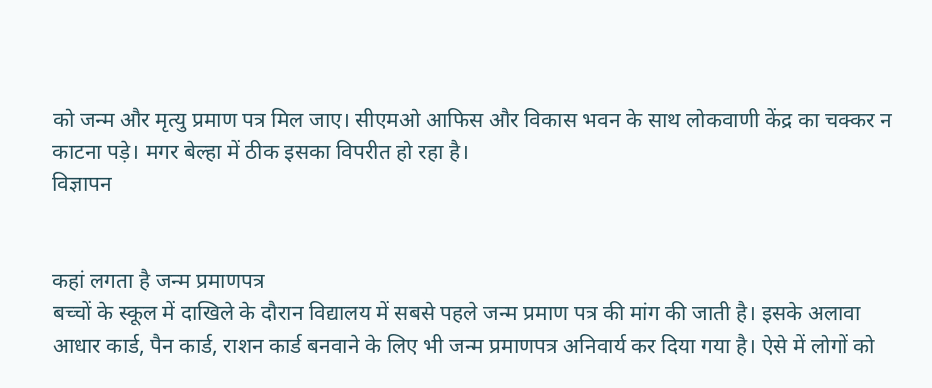को जन्म और मृत्यु प्रमाण पत्र मिल जाए। सीएमओ आफिस और विकास भवन के साथ लोकवाणी केंद्र का चक्कर न काटना पड़े। मगर बेल्हा में ठीक इसका विपरीत हो रहा है।
विज्ञापन


कहां लगता है जन्म प्रमाणपत्र
बच्चों के स्कूल में दाखिले के दौरान विद्यालय में सबसे पहले जन्म प्रमाण पत्र की मांग की जाती है। इसके अलावा आधार कार्ड, पैन कार्ड, राशन कार्ड बनवाने के लिए भी जन्म प्रमाणपत्र अनिवार्य कर दिया गया है। ऐसे में लोगों को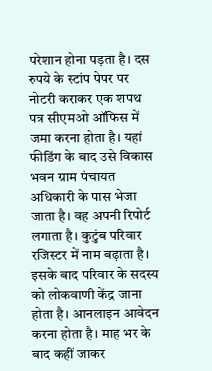परेशान होना पड़ता है। दस रुपये के स्टांप पेपर पर नोटरी कराकर एक शपथ पत्र सीएमओ ऑफिस में जमा करना होता है। यहां फीडिंग के बाद उसे विकास भवन ग्राम पंचायत अधिकारी के पास भेजा जाता है। वह अपनी रिपोर्ट लगाता है। कुटुंब परिवार रजिस्टर में नाम बढ़ाता है। इसके बाद परिवार के सदस्य को लोकवाणी केंद्र जाना होता है। आनलाइन आवेदन करना होता है। माह भर के बाद कहीं जाकर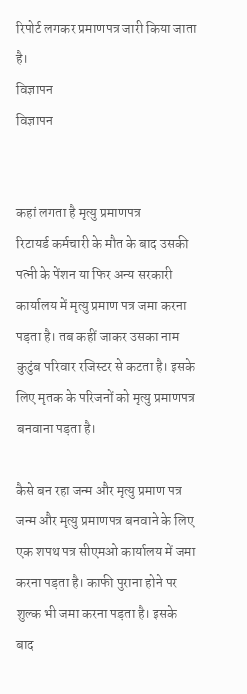रिपोर्ट लगकर प्रमाणपत्र जारी किया जाता है।
विज्ञापन
विज्ञापन


कहां लगता है मृत्यु प्रमाणपत्र
रिटायर्ड कर्मचारी के मौत के बाद उसकी पत्नी के पेंशन या फिर अन्य सरकारी कार्यालय में मृत्यु प्रमाण पत्र जमा करना पड़ता है। तब कहीं जाकर उसका नाम कुटुंब परिवार रजिस्टर से कटता है। इसके लिए मृतक के परिजनों को मृत्यु प्रमाणपत्र बनवाना पड़ता है।

कैसे बन रहा जन्म और मृत्यु प्रमाण पत्र
जन्म और मृत्यु प्रमाणपत्र बनवाने के लिए एक शपथ पत्र सीएमओ कार्यालय में जमा करना पड़ता है। काफी पुराना होने पर शुल्क भी जमा करना पड़ता है। इसके बाद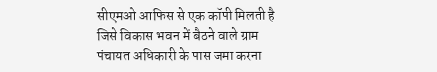सीएमओ आफिस से एक कॉपी मिलती है जिसे विकास भवन में बैठने वाले ग्राम पंचायत अधिकारी के पास जमा करना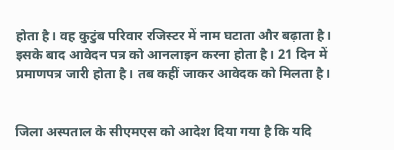होता है। वह कुटुंब परिवार रजिस्टर में नाम घटाता और बढ़ाता है। इसके बाद आवेदन पत्र को आनलाइन करना होता है। 21 दिन में प्रमाणपत्र जारी होता है। तब कहीं जाकर आवेदक को मिलता है।


जिला अस्पताल के सीएमएस को आदेश दिया गया है कि यदि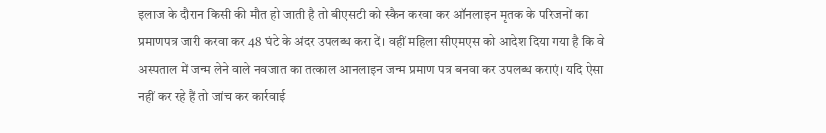इलाज के दौरान किसी की मौत हो जाती है तो बीएसटी को स्कैन करवा कर ऑनलाइन मृतक के परिजनों का प्रमाणपत्र जारी करवा कर 48 घंटे के अंदर उपलब्ध करा दें। वहीं महिला सीएमएस को आदेश दिया गया है कि वे अस्पताल में जन्म लेने वाले नवजात का तत्काल आनलाइन जन्म प्रमाण पत्र बनवा कर उपलब्ध कराएं। यदि ऐसा नहीं कर रहे हैं तो जांच कर कार्रवाई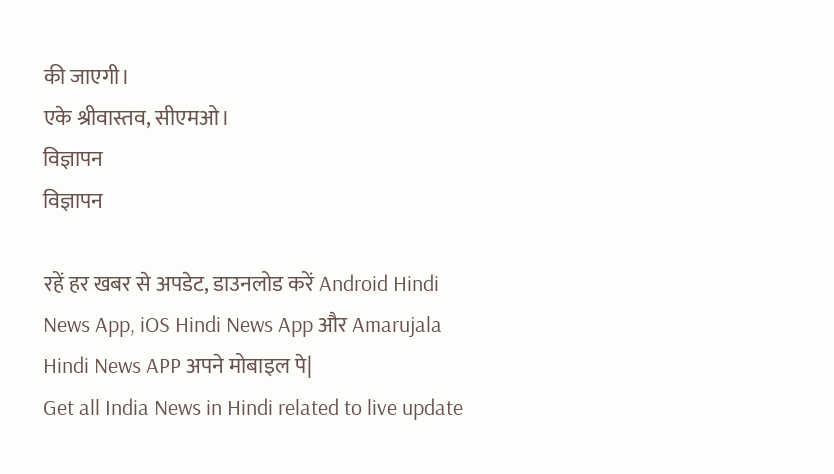की जाएगी।
एके श्रीवास्तव, सीएमओ।
विज्ञापन
विज्ञापन

रहें हर खबर से अपडेट, डाउनलोड करें Android Hindi News App, iOS Hindi News App और Amarujala Hindi News APP अपने मोबाइल पे|
Get all India News in Hindi related to live update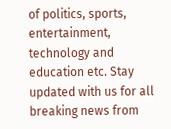of politics, sports, entertainment, technology and education etc. Stay updated with us for all breaking news from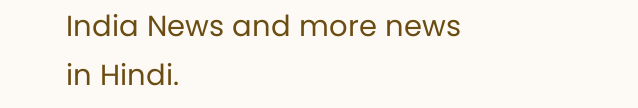India News and more news in Hindi.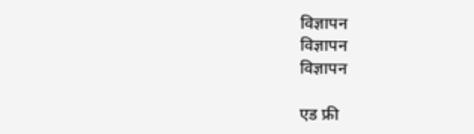विज्ञापन
विज्ञापन
विज्ञापन

एड फ्री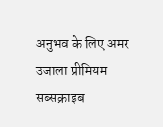अनुभव के लिए अमर उजाला प्रीमियम सब्सक्राइब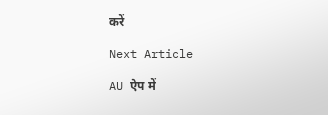करें

Next Article

AU ऐप में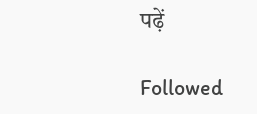पढ़ें

Followed